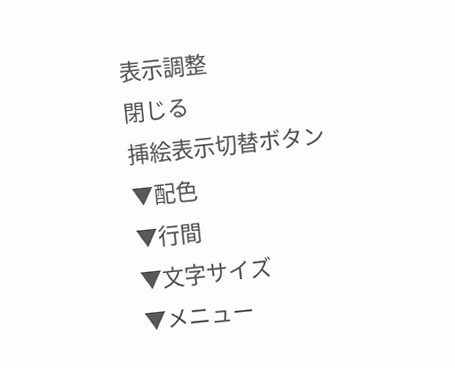表示調整
閉じる
挿絵表示切替ボタン
▼配色
▼行間
▼文字サイズ
▼メニュー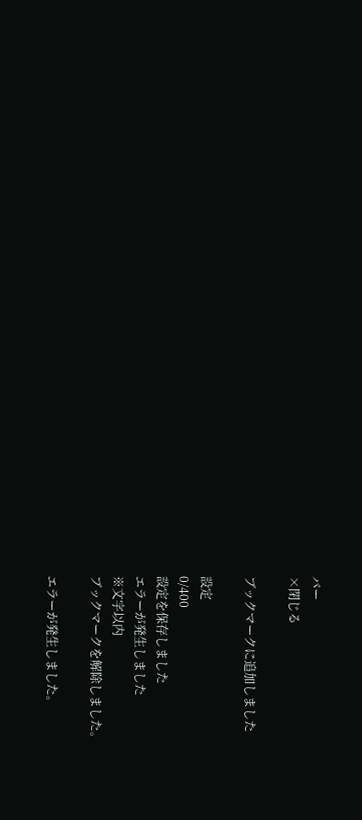バー
×閉じる

ブックマークに追加しました

設定
0/400
設定を保存しました
エラーが発生しました
※文字以内
ブックマークを解除しました。

エラーが発生しました。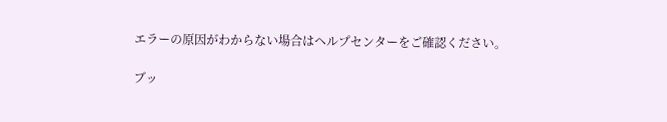エラーの原因がわからない場合はヘルプセンターをご確認ください。

ブッ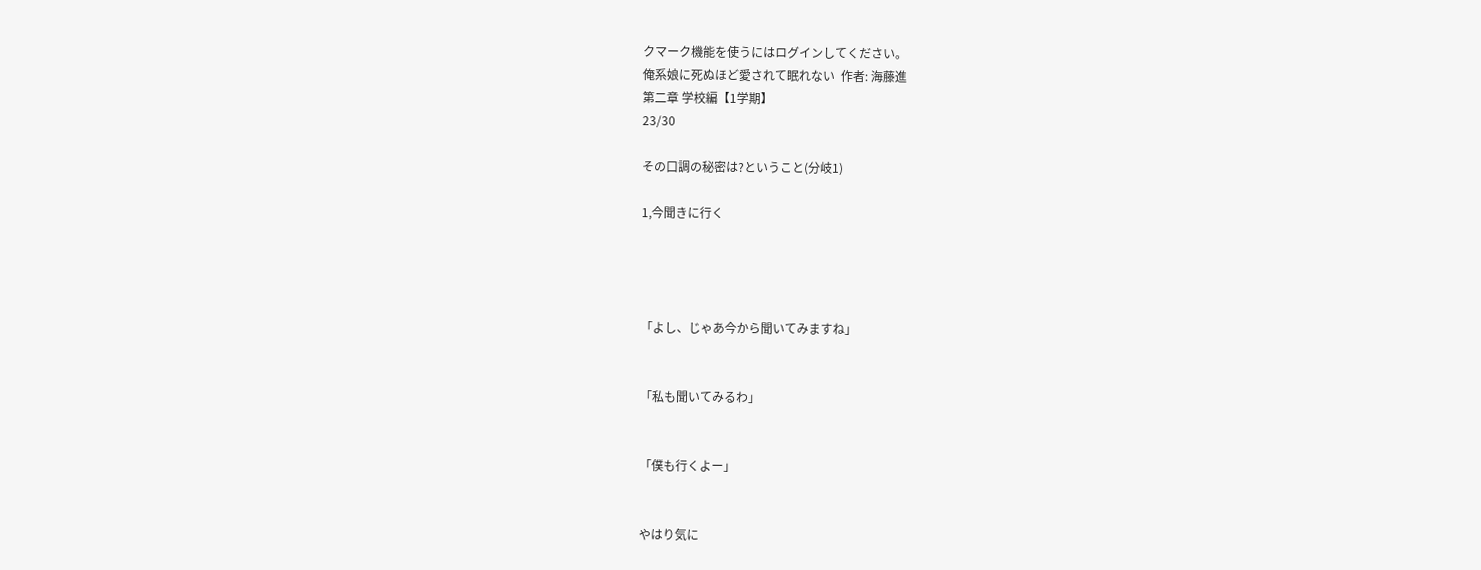クマーク機能を使うにはログインしてください。
俺系娘に死ぬほど愛されて眠れない  作者: 海藤進
第二章 学校編【1学期】
23/30

その口調の秘密は?ということ(分岐1)

1,今聞きに行く




「よし、じゃあ今から聞いてみますね」


「私も聞いてみるわ」


「僕も行くよー」


やはり気に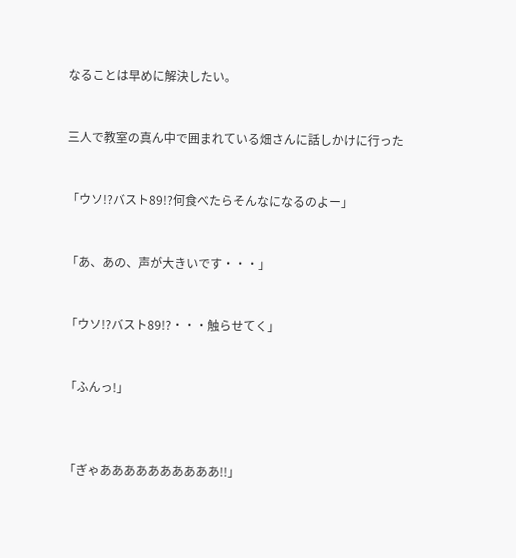なることは早めに解決したい。


三人で教室の真ん中で囲まれている畑さんに話しかけに行った


「ウソ!?バスト89!?何食べたらそんなになるのよー」


「あ、あの、声が大きいです・・・」


「ウソ!?バスト89!?・・・触らせてく」


「ふんっ!」



「ぎゃああああああああああ!!」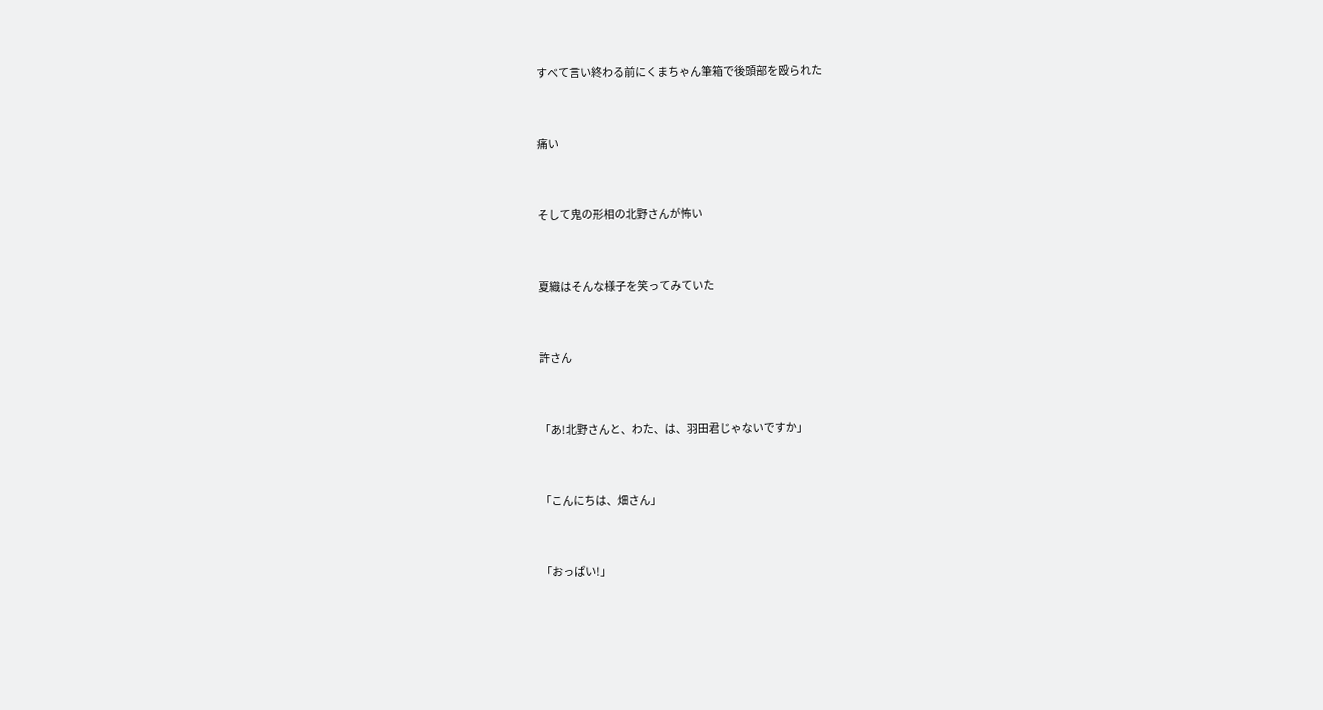すべて言い終わる前にくまちゃん筆箱で後頭部を殴られた


痛い


そして鬼の形相の北野さんが怖い


夏織はそんな様子を笑ってみていた


許さん


「あ!北野さんと、わた、は、羽田君じゃないですか」


「こんにちは、畑さん」


「おっぱい!」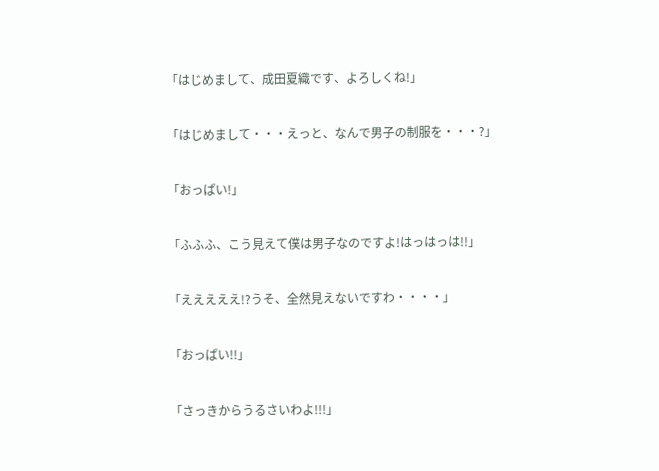「はじめまして、成田夏織です、よろしくね!」


「はじめまして・・・えっと、なんで男子の制服を・・・?」


「おっぱい!」


「ふふふ、こう見えて僕は男子なのですよ!はっはっは!!」


「えええええ!?うそ、全然見えないですわ・・・・」


「おっぱい!!」


「さっきからうるさいわよ!!!」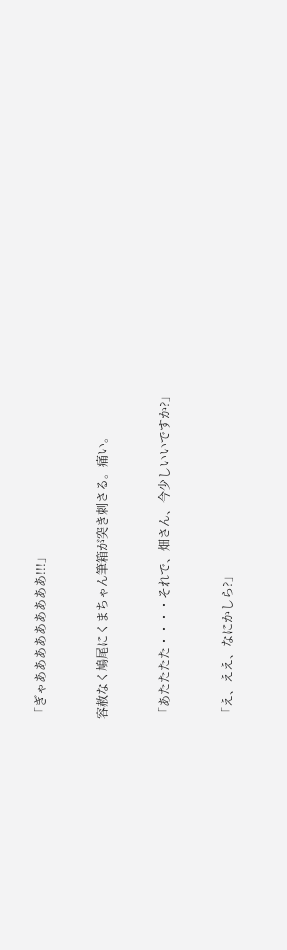「ぎゃあああああああああ!!!」


容赦なく鳩尾にくまちゃん筆箱が突き刺さる。痛い。


「あたたたた・・・・それで、畑さん、今少しいいですか?」


「え、ええ、なにかしら?」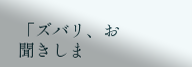「ズバリ、お聞きしま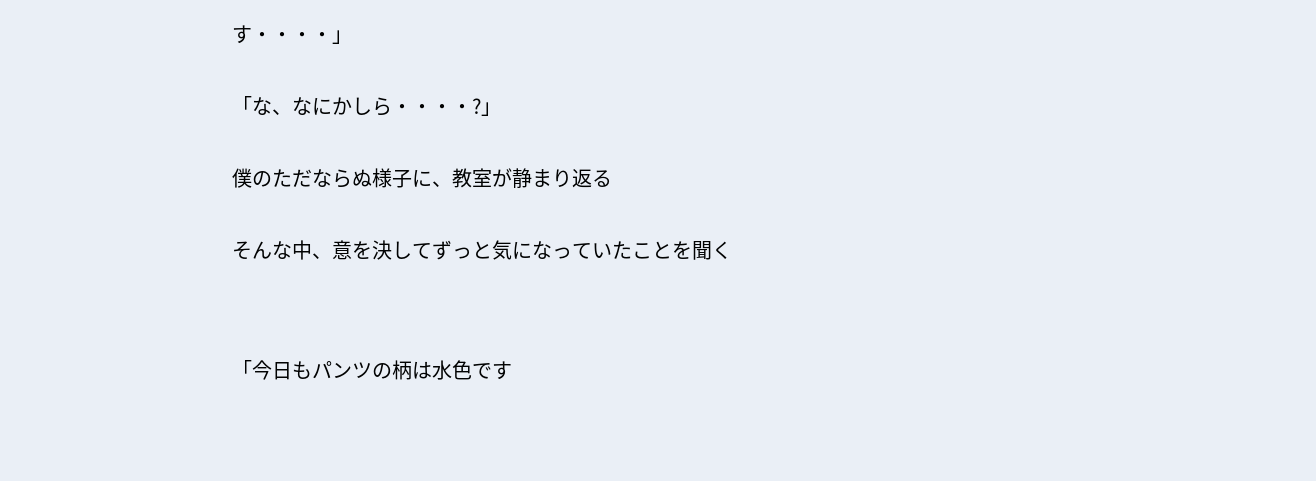す・・・・」


「な、なにかしら・・・・?」


僕のただならぬ様子に、教室が静まり返る


そんな中、意を決してずっと気になっていたことを聞く




「今日もパンツの柄は水色です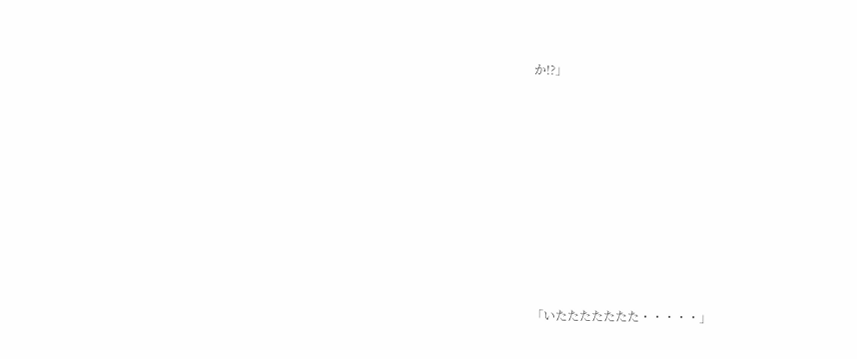か!?」













「いたたたたたたた・・・・・」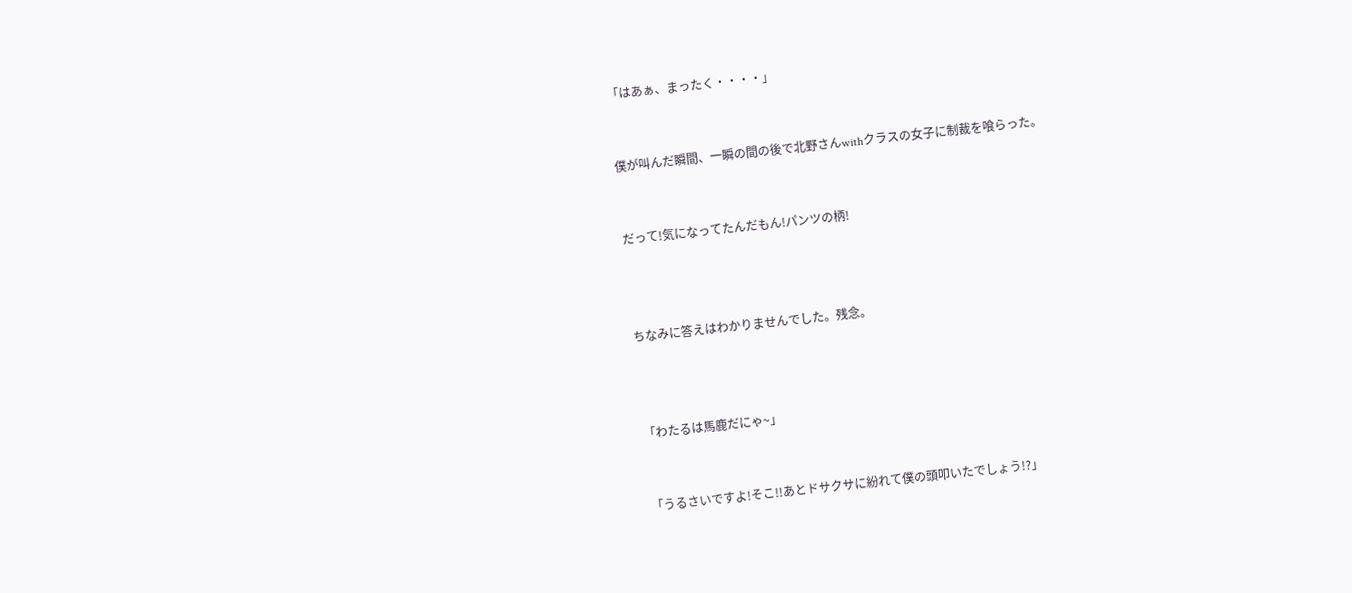「はあぁ、まったく・・・・」


僕が叫んだ瞬間、一瞬の間の後で北野さんwithクラスの女子に制裁を喰らった。


だって!気になってたんだもん!パンツの柄!



ちなみに答えはわかりませんでした。残念。



「わたるは馬鹿だにゃ~」


「うるさいですよ!そこ!!あとドサクサに紛れて僕の頭叩いたでしょう!?」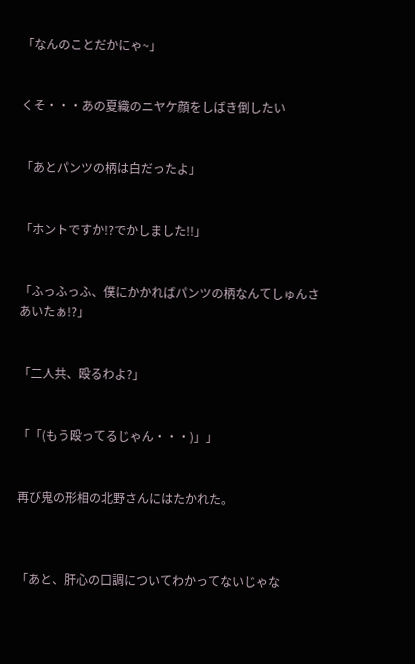「なんのことだかにゃ~」


くそ・・・あの夏織のニヤケ顔をしばき倒したい


「あとパンツの柄は白だったよ」


「ホントですか!?でかしました!!」


「ふっふっふ、僕にかかればパンツの柄なんてしゅんさあいたぁ!?」


「二人共、殴るわよ?」


「「(もう殴ってるじゃん・・・)」」


再び鬼の形相の北野さんにはたかれた。



「あと、肝心の口調についてわかってないじゃな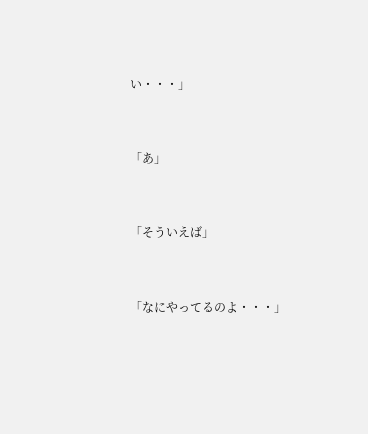い・・・」


「あ」


「そういえば」


「なにやってるのよ・・・」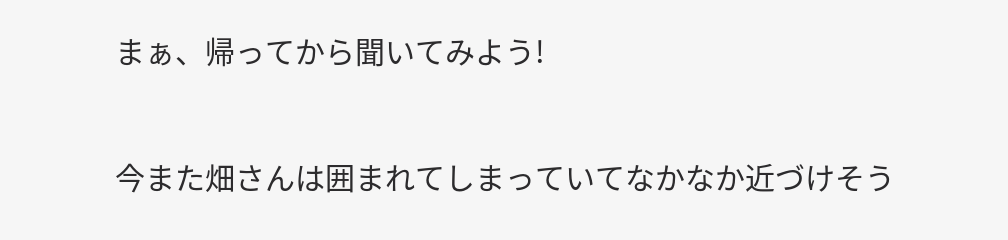まぁ、帰ってから聞いてみよう!


今また畑さんは囲まれてしまっていてなかなか近づけそう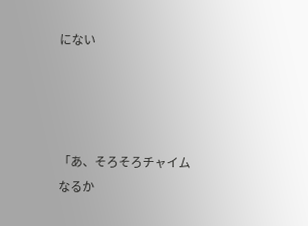にない




「あ、そろそろチャイムなるか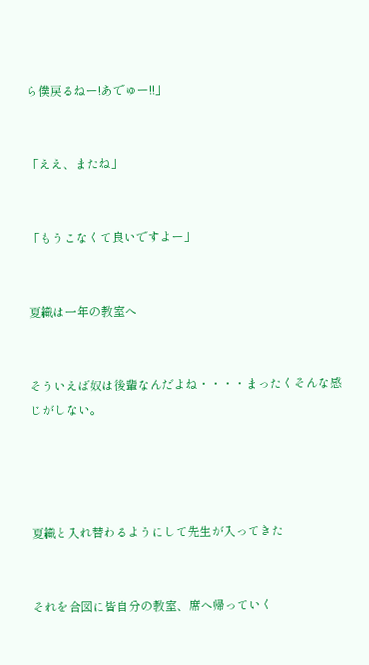ら僕戻るねー!あでゅー!!」


「ええ、またね」


「もうこなくて良いですよー」


夏織は一年の教室へ


そういえば奴は後輩なんだよね・・・・まったくそんな感じがしない。




夏織と入れ替わるようにして先生が入ってきた


それを合図に皆自分の教室、席へ帰っていく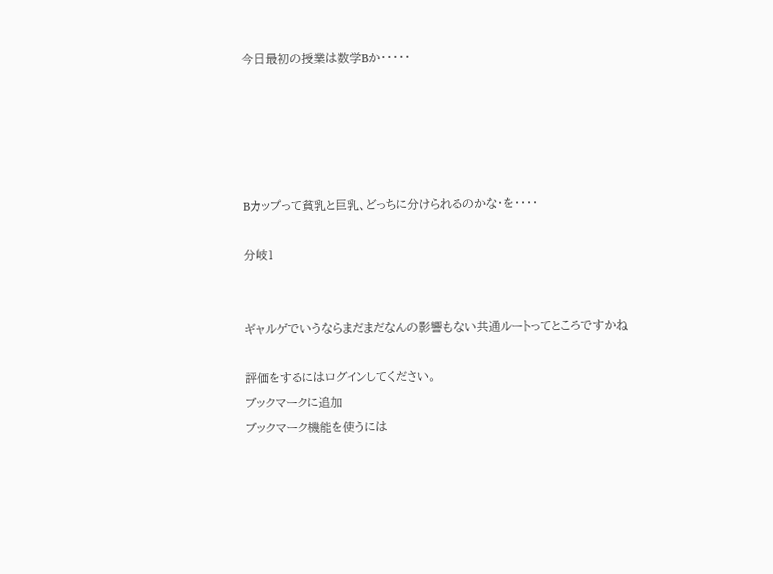今日最初の授業は数学Bか・・・・・





Bカップって貧乳と巨乳、どっちに分けられるのかな・を・・・・

分岐1


ギャルゲでいうならまだまだなんの影響もない共通ルートってところですかね

評価をするにはログインしてください。
ブックマークに追加
ブックマーク機能を使うには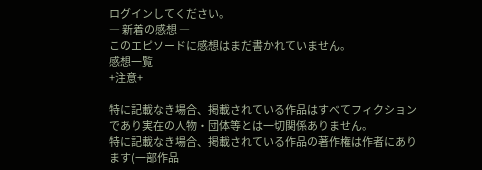ログインしてください。
― 新着の感想 ―
このエピソードに感想はまだ書かれていません。
感想一覧
+注意+

特に記載なき場合、掲載されている作品はすべてフィクションであり実在の人物・団体等とは一切関係ありません。
特に記載なき場合、掲載されている作品の著作権は作者にあります(一部作品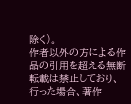除く)。
作者以外の方による作品の引用を超える無断転載は禁止しており、行った場合、著作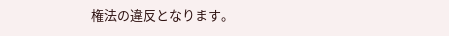権法の違反となります。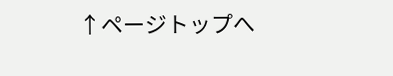↑ページトップへ